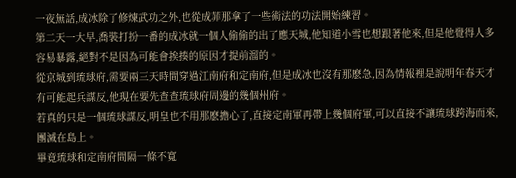一夜無話,成冰除了修煉武功之外,也從成菲那拿了一些術法的功法開始練習。
第二天一大早,喬裝打扮一番的成冰就一個人偷偷的出了應天城,他知道小雪也想跟著他來,但是他覺得人多容易暴露,絕對不是因為可能會挨揍的原因才提前溜的。
從京城到琉球府,需要兩三天時間穿過江南府和定南府,但是成冰也沒有那麽急,因為情報裡是說明年春天才有可能起兵謀反,他現在要先查查琉球府周邊的幾個州府。
若真的只是一個琉球謀反,明皇也不用那麽擔心了,直接定南軍再帶上幾個府軍,可以直接不讓琉球跨海而來,團滅在島上。
畢竟琉球和定南府間隔一條不寬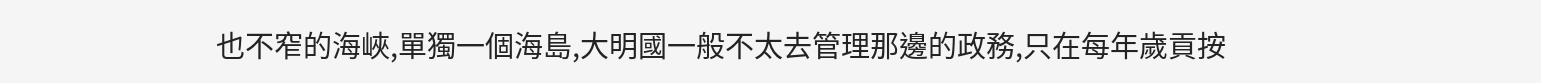也不窄的海峽,單獨一個海島,大明國一般不太去管理那邊的政務,只在每年歲貢按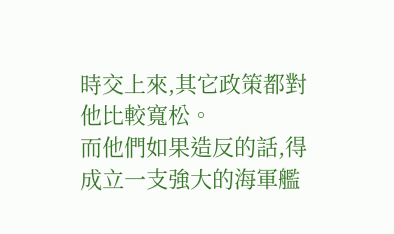時交上來,其它政策都對他比較寬松。
而他們如果造反的話,得成立一支強大的海軍艦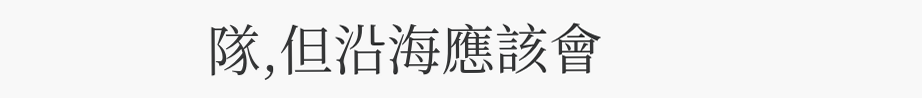隊,但沿海應該會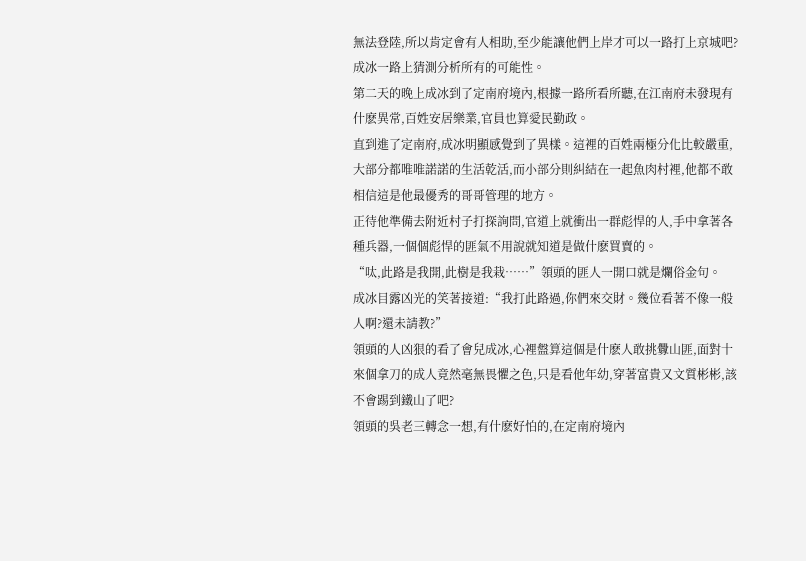無法登陸,所以肯定會有人相助,至少能讓他們上岸才可以一路打上京城吧?成冰一路上猜測分析所有的可能性。
第二天的晚上成冰到了定南府境內,根據一路所看所聽,在江南府未發現有什麽異常,百姓安居樂業,官員也算愛民勤政。
直到進了定南府,成冰明顯感覺到了異樣。這裡的百姓兩極分化比較嚴重,大部分都唯唯諾諾的生活乾活,而小部分則糾結在一起魚肉村裡,他都不敢相信這是他最優秀的哥哥管理的地方。
正待他準備去附近村子打探詢問,官道上就衝出一群彪悍的人,手中拿著各種兵器,一個個彪悍的匪氣不用說就知道是做什麽買賣的。
“呔,此路是我開,此樹是我栽……”領頭的匪人一開口就是爛俗金句。
成冰目露凶光的笑著接道:“我打此路過,你們來交財。幾位看著不像一般人啊?還未請教?”
領頭的人凶狠的看了會兒成冰,心裡盤算這個是什麽人敢挑釁山匪,面對十來個拿刀的成人竟然毫無畏懼之色,只是看他年幼,穿著富貴又文質彬彬,該不會踢到鐵山了吧?
領頭的吳老三轉念一想,有什麽好怕的,在定南府境內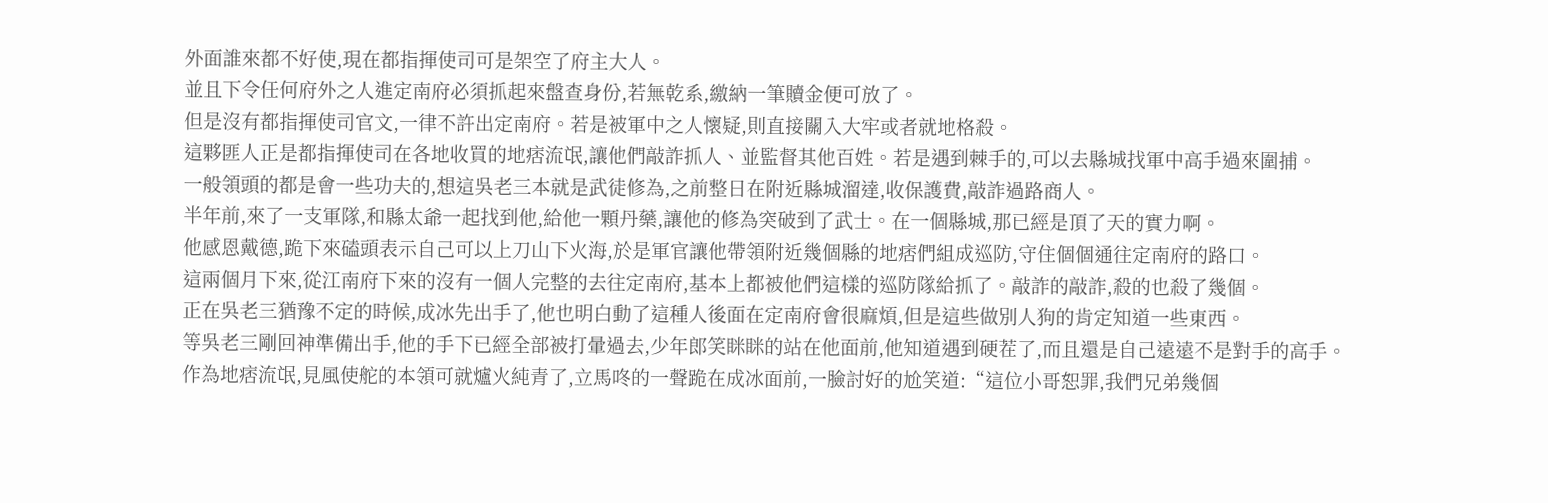外面誰來都不好使,現在都指揮使司可是架空了府主大人。
並且下令任何府外之人進定南府必須抓起來盤查身份,若無乾系,繳納一筆贖金便可放了。
但是沒有都指揮使司官文,一律不許出定南府。若是被軍中之人懷疑,則直接關入大牢或者就地格殺。
這夥匪人正是都指揮使司在各地收買的地痞流氓,讓他們敲詐抓人、並監督其他百姓。若是遇到棘手的,可以去縣城找軍中高手過來圍捕。
一般領頭的都是會一些功夫的,想這吳老三本就是武徒修為,之前整日在附近縣城溜達,收保護費,敲詐過路商人。
半年前,來了一支軍隊,和縣太爺一起找到他,給他一顆丹藥,讓他的修為突破到了武士。在一個縣城,那已經是頂了天的實力啊。
他感恩戴德,跪下來磕頭表示自己可以上刀山下火海,於是軍官讓他帶領附近幾個縣的地痞們組成巡防,守住個個通往定南府的路口。
這兩個月下來,從江南府下來的沒有一個人完整的去往定南府,基本上都被他們這樣的巡防隊給抓了。敲詐的敲詐,殺的也殺了幾個。
正在吳老三猶豫不定的時候,成冰先出手了,他也明白動了這種人後面在定南府會很麻煩,但是這些做別人狗的肯定知道一些東西。
等吳老三剛回神準備出手,他的手下已經全部被打暈過去,少年郎笑眯眯的站在他面前,他知道遇到硬茬了,而且還是自己遠遠不是對手的高手。
作為地痞流氓,見風使舵的本領可就爐火純青了,立馬咚的一聲跪在成冰面前,一臉討好的尬笑道:“這位小哥恕罪,我們兄弟幾個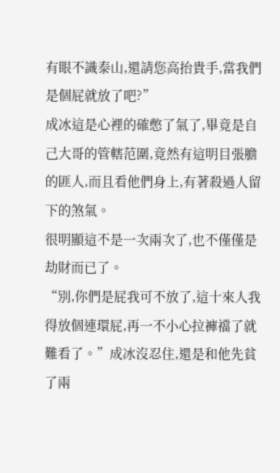有眼不識泰山,還請您高抬貴手,當我們是個屁就放了吧?”
成冰這是心裡的確憋了氣了,畢竟是自己大哥的管轄范圍,竟然有這明目張膽的匪人,而且看他們身上,有著殺過人留下的煞氣。
很明顯這不是一次兩次了,也不僅僅是劫財而已了。
“別,你們是屁我可不放了,這十來人我得放個連環屁,再一不小心拉褲襠了就難看了。”成冰沒忍住,還是和他先貧了兩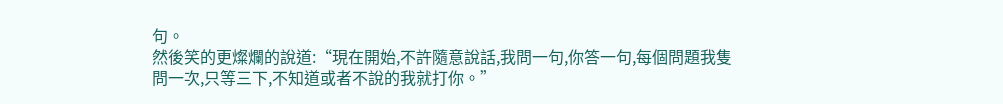句。
然後笑的更燦爛的說道:“現在開始,不許隨意說話,我問一句,你答一句,每個問題我隻問一次,只等三下,不知道或者不說的我就打你。”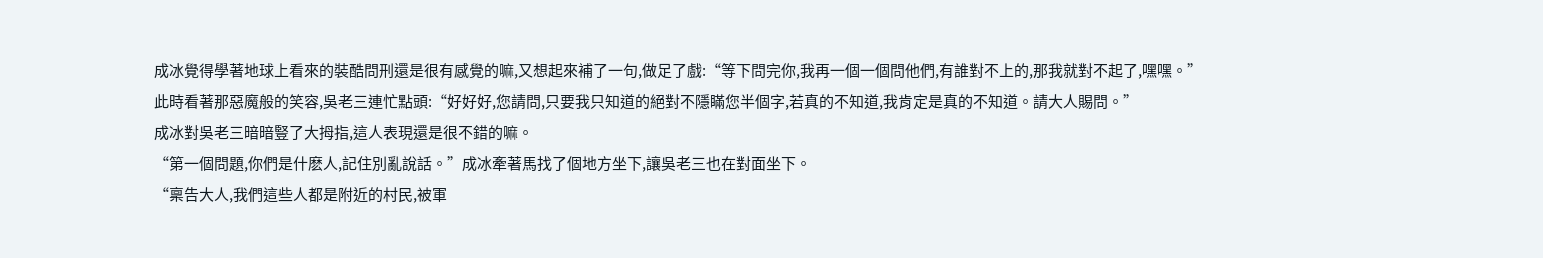成冰覺得學著地球上看來的裝酷問刑還是很有感覺的嘛,又想起來補了一句,做足了戲:“等下問完你,我再一個一個問他們,有誰對不上的,那我就對不起了,嘿嘿。”
此時看著那惡魔般的笑容,吳老三連忙點頭:“好好好,您請問,只要我只知道的絕對不隱瞞您半個字,若真的不知道,我肯定是真的不知道。請大人賜問。”
成冰對吳老三暗暗豎了大拇指,這人表現還是很不錯的嘛。
“第一個問題,你們是什麽人,記住別亂說話。”成冰牽著馬找了個地方坐下,讓吳老三也在對面坐下。
“稟告大人,我們這些人都是附近的村民,被軍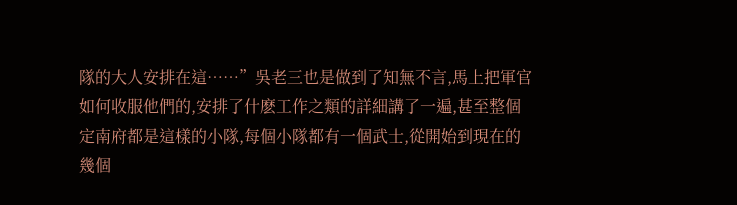隊的大人安排在這……”吳老三也是做到了知無不言,馬上把軍官如何收服他們的,安排了什麽工作之類的詳細講了一遍,甚至整個定南府都是這樣的小隊,每個小隊都有一個武士,從開始到現在的幾個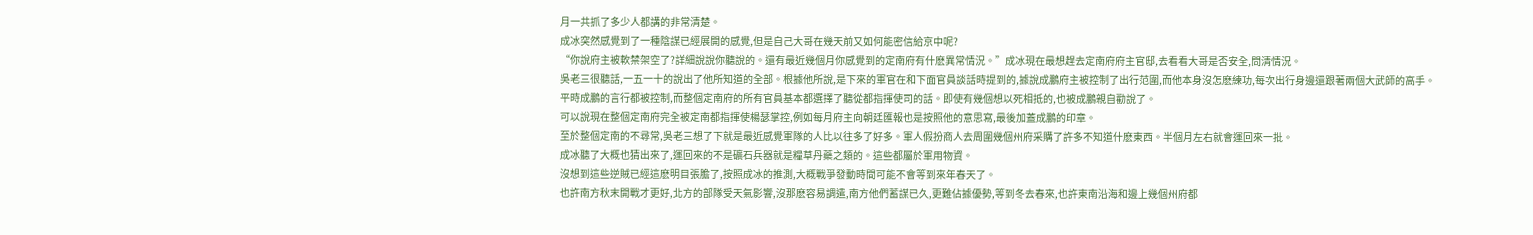月一共抓了多少人都講的非常清楚。
成冰突然感覺到了一種陰謀已經展開的感覺,但是自己大哥在幾天前又如何能密信給京中呢?
“你說府主被軟禁架空了?詳細說說你聽說的。還有最近幾個月你感覺到的定南府有什麽異常情況。”成冰現在最想趕去定南府府主官邸,去看看大哥是否安全,問清情況。
吳老三很聽話,一五一十的說出了他所知道的全部。根據他所說,是下來的軍官在和下面官員談話時提到的,據說成鵬府主被控制了出行范圍,而他本身沒怎麽練功,每次出行身邊還跟著兩個大武師的高手。
平時成鵬的言行都被控制,而整個定南府的所有官員基本都選擇了聽從都指揮使司的話。即使有幾個想以死相抵的,也被成鵬親自勸說了。
可以說現在整個定南府完全被定南都指揮使楊瑟掌控,例如每月府主向朝廷匯報也是按照他的意思寫,最後加蓋成鵬的印章。
至於整個定南的不尋常,吳老三想了下就是最近感覺軍隊的人比以往多了好多。軍人假扮商人去周圍幾個州府采購了許多不知道什麽東西。半個月左右就會運回來一批。
成冰聽了大概也猜出來了,運回來的不是礦石兵器就是糧草丹藥之類的。這些都屬於軍用物資。
沒想到這些逆賊已經這麽明目張膽了,按照成冰的推測,大概戰爭發動時間可能不會等到來年春天了。
也許南方秋末開戰才更好,北方的部隊受天氣影響,沒那麽容易調遣,南方他們蓄謀已久,更難佔據優勢,等到冬去春來,也許東南沿海和邊上幾個州府都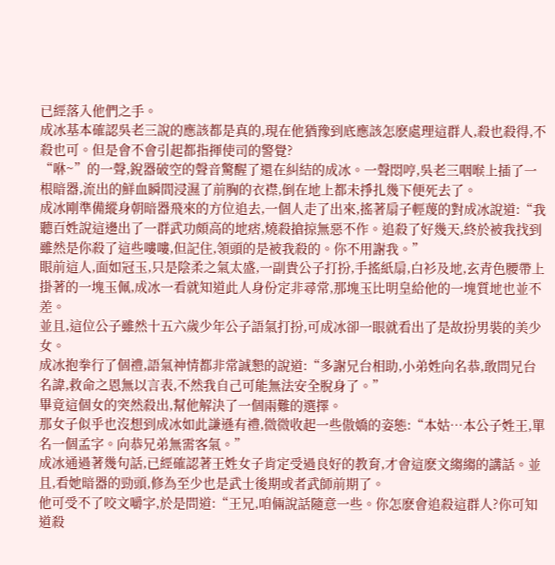已經落入他們之手。
成冰基本確認吳老三說的應該都是真的,現在他猶豫到底應該怎麽處理這群人,殺也殺得,不殺也可。但是會不會引起都指揮使司的警覺?
“咻~”的一聲,銳器破空的聲音驚醒了還在糾結的成冰。一聲悶哼,吳老三咽喉上插了一根暗器,流出的鮮血瞬間浸濕了前胸的衣襟,倒在地上都未掙扎幾下便死去了。
成冰剛準備縱身朝暗器飛來的方位追去,一個人走了出來,搖著扇子輕蔑的對成冰說道:“我聽百姓說這邊出了一群武功頗高的地痞,燒殺搶掠無惡不作。追殺了好幾天,終於被我找到
雖然是你殺了這些嘍嘍,但記住,領頭的是被我殺的。你不用謝我。”
眼前這人,面如冠玉,只是陰柔之氣太盛,一副貴公子打扮,手搖紙扇,白衫及地,玄青色腰帶上掛著的一塊玉佩,成冰一看就知道此人身份定非尋常,那塊玉比明皇給他的一塊質地也並不差。
並且,這位公子雖然十五六歲少年公子語氣打扮,可成冰卻一眼就看出了是故扮男裝的美少女。
成冰抱拳行了個禮,語氣神情都非常誠懇的說道:“多謝兄台相助,小弟姓向名恭,敢問兄台名諱,救命之恩無以言表,不然我自己可能無法安全脫身了。”
畢竟這個女的突然殺出,幫他解決了一個兩難的選擇。
那女子似乎也沒想到成冰如此謙遜有禮,微微收起一些傲嬌的姿態:“本姑…本公子姓王,單名一個孟字。向恭兄弟無需客氣。”
成冰通過著幾句話,已經確認著王姓女子肯定受過良好的教育,才會這麽文縐縐的講話。並且,看她暗器的勁頭,修為至少也是武士後期或者武師前期了。
他可受不了咬文嚼字,於是問道:“王兄,咱倆說話隨意一些。你怎麽會追殺這群人?你可知道殺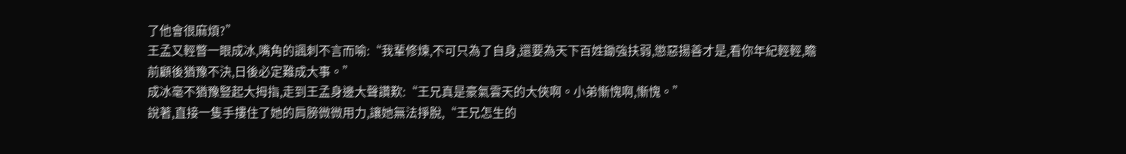了他會很麻煩?”
王孟又輕瞥一眼成冰,嘴角的諷刺不言而喻:“我輩修煉,不可只為了自身,還要為天下百姓鋤強扶弱,懲惡揚善才是,看你年紀輕輕,瞻前顧後猶豫不決,日後必定難成大事。”
成冰毫不猶豫豎起大拇指,走到王孟身邊大聲讚歎:“王兄真是豪氣雲天的大俠啊。小弟慚愧啊,慚愧。”
說著,直接一隻手摟住了她的肩膀微微用力,讓她無法掙脫,“王兄怎生的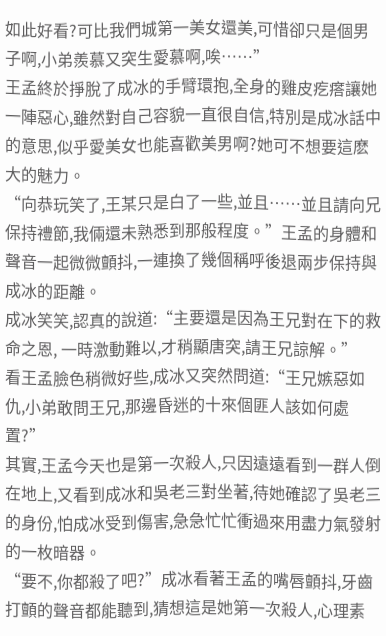如此好看?可比我們城第一美女還美,可惜卻只是個男子啊,小弟羨慕又突生愛慕啊,唉……”
王孟終於掙脫了成冰的手臂環抱,全身的雞皮疙瘩讓她一陣惡心,雖然對自己容貌一直很自信,特別是成冰話中的意思,似乎愛美女也能喜歡美男啊?她可不想要這麽大的魅力。
“向恭玩笑了,王某只是白了一些,並且……並且請向兄保持禮節,我倆還未熟悉到那般程度。”王孟的身體和聲音一起微微顫抖,一連換了幾個稱呼後退兩步保持與成冰的距離。
成冰笑笑,認真的說道:“主要還是因為王兄對在下的救命之恩, 一時激動難以,才稍顯唐突,請王兄諒解。”
看王孟臉色稍微好些,成冰又突然問道:“王兄嫉惡如仇,小弟敢問王兄,那邊昏迷的十來個匪人該如何處置?”
其實,王孟今天也是第一次殺人,只因遠遠看到一群人倒在地上,又看到成冰和吳老三對坐著,待她確認了吳老三的身份,怕成冰受到傷害,急急忙忙衝過來用盡力氣發射的一枚暗器。
“要不,你都殺了吧?”成冰看著王孟的嘴唇顫抖,牙齒打顫的聲音都能聽到,猜想這是她第一次殺人,心理素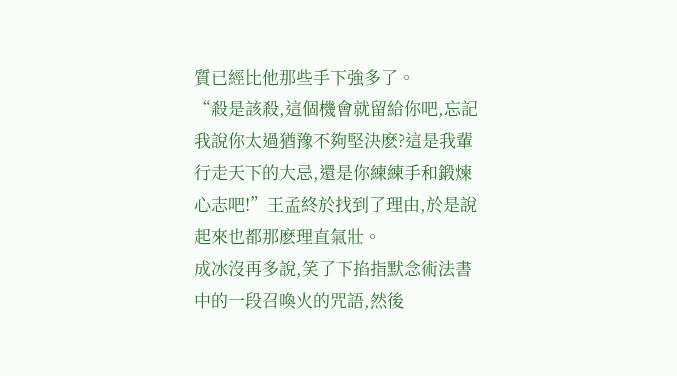質已經比他那些手下強多了。
“殺是該殺,這個機會就留給你吧,忘記我說你太過猶豫不夠堅決麽?這是我輩行走天下的大忌,還是你練練手和鍛煉心志吧!”王孟終於找到了理由,於是說起來也都那麽理直氣壯。
成冰沒再多說,笑了下掐指默念術法書中的一段召喚火的咒語,然後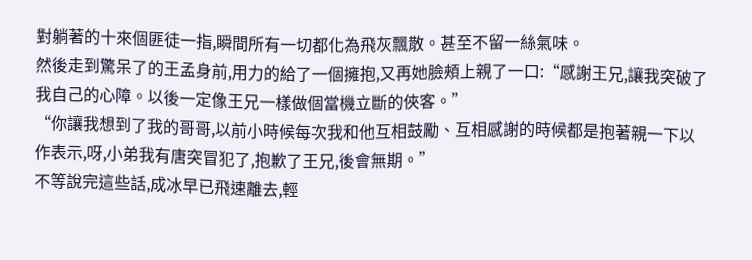對躺著的十來個匪徒一指,瞬間所有一切都化為飛灰飄散。甚至不留一絲氣味。
然後走到驚呆了的王孟身前,用力的給了一個擁抱,又再她臉頰上親了一口:“感謝王兄,讓我突破了我自己的心障。以後一定像王兄一樣做個當機立斷的俠客。”
“你讓我想到了我的哥哥,以前小時候每次我和他互相鼓勵、互相感謝的時候都是抱著親一下以作表示,呀,小弟我有唐突冒犯了,抱歉了王兄,後會無期。”
不等說完這些話,成冰早已飛速離去,輕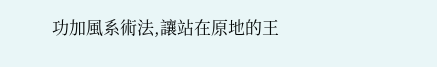功加風系術法,讓站在原地的王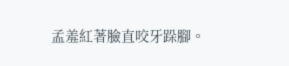孟羞紅著臉直咬牙跺腳。